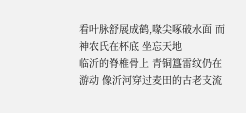看叶脉舒展成鹤,喙尖啄破水面 而神农氏在杯底 坐忘天地
临沂的脊椎骨上 青铜簋雷纹仍在游动 像沂河穿过麦田的古老支流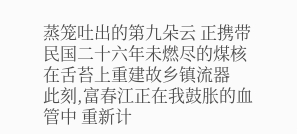蒸笼吐出的第九朵云 正携带民国二十六年未燃尽的煤核 在舌苔上重建故乡镇流器
此刻,富春江正在我鼓胀的血管中 重新计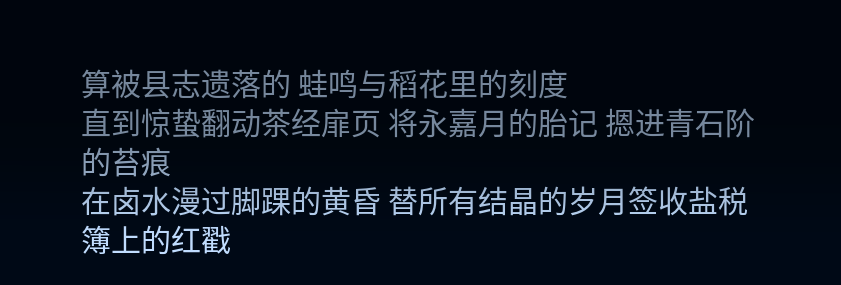算被县志遗落的 蛙鸣与稻花里的刻度
直到惊蛰翻动茶经扉页 将永嘉月的胎记 摁进青石阶的苔痕
在卤水漫过脚踝的黄昏 替所有结晶的岁月签收盐税簿上的红戳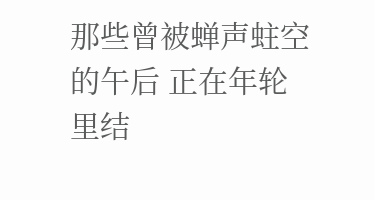那些曾被蝉声蛀空的午后 正在年轮里结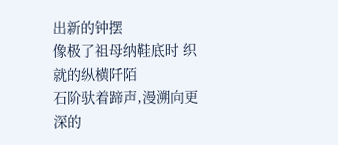出新的钟摆
像极了祖母纳鞋底时 织就的纵横阡陌
石阶驮着蹄声,漫溯向更深的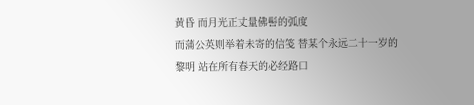黄昏 而月光正丈量佛髻的弧度
而蒲公英则举着未寄的信笺 替某个永远二十一岁的黎明 站在所有春天的必经路口